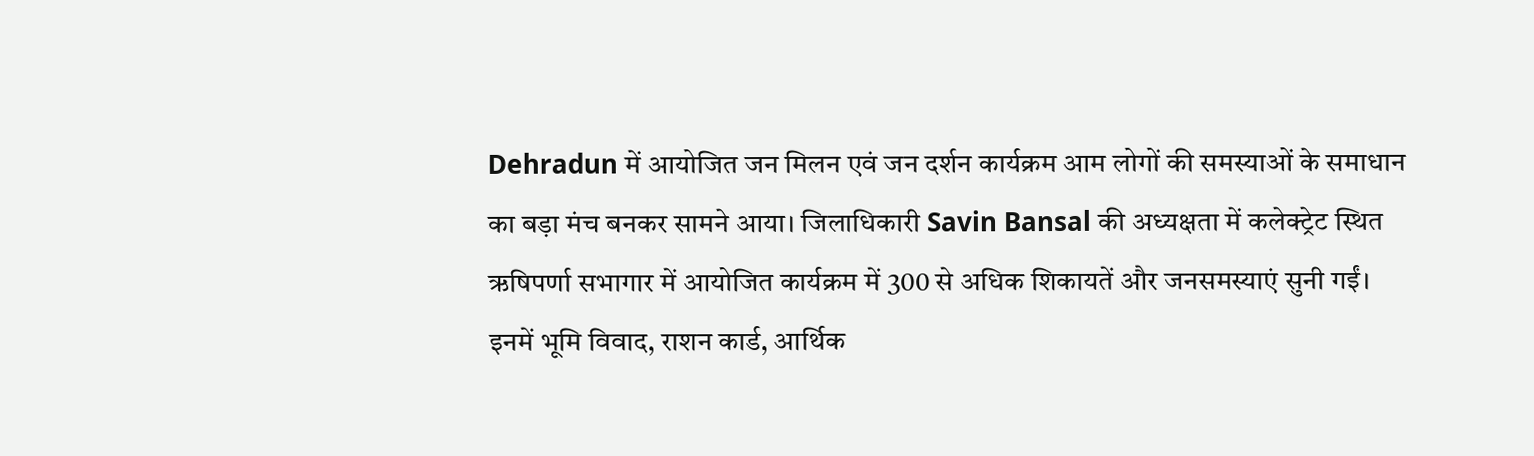Dehradun में आयोजित जन मिलन एवं जन दर्शन कार्यक्रम आम लोगों की समस्याओं के समाधान का बड़ा मंच बनकर सामने आया। जिलाधिकारी Savin Bansal की अध्यक्षता में कलेक्ट्रेट स्थित ऋषिपर्णा सभागार में आयोजित कार्यक्रम में 300 से अधिक शिकायतें और जनसमस्याएं सुनी गईं। इनमें भूमि विवाद, राशन कार्ड, आर्थिक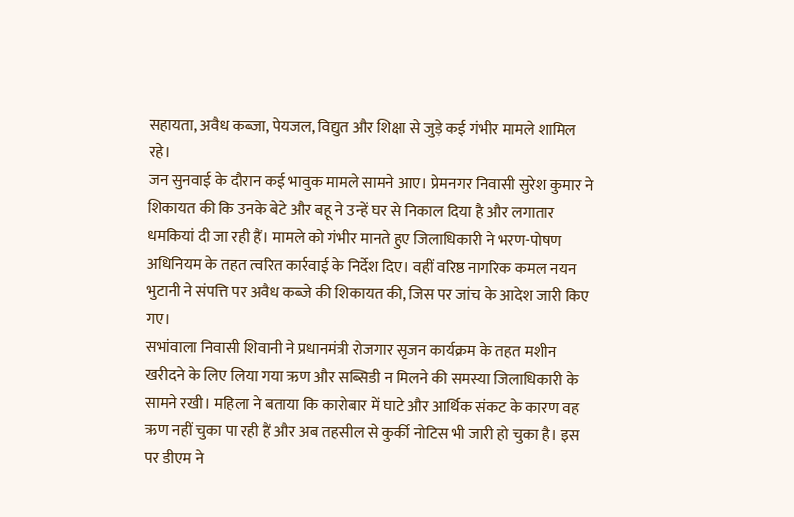सहायता, अवैध कब्जा, पेयजल, विद्युत और शिक्षा से जुड़े कई गंभीर मामले शामिल रहे।
जन सुनवाई के दौरान कई भावुक मामले सामने आए। प्रेमनगर निवासी सुरेश कुमार ने शिकायत की कि उनके बेटे और बहू ने उन्हें घर से निकाल दिया है और लगातार धमकियां दी जा रही हैं। मामले को गंभीर मानते हुए जिलाधिकारी ने भरण-पोषण अधिनियम के तहत त्वरित कार्रवाई के निर्देश दिए। वहीं वरिष्ठ नागरिक कमल नयन भुटानी ने संपत्ति पर अवैध कब्जे की शिकायत की, जिस पर जांच के आदेश जारी किए गए।
सभांवाला निवासी शिवानी ने प्रधानमंत्री रोजगार सृजन कार्यक्रम के तहत मशीन खरीदने के लिए लिया गया ऋण और सब्सिडी न मिलने की समस्या जिलाधिकारी के सामने रखी। महिला ने बताया कि कारोबार में घाटे और आर्थिक संकट के कारण वह ऋण नहीं चुका पा रही हैं और अब तहसील से कुर्की नोटिस भी जारी हो चुका है। इस पर डीएम ने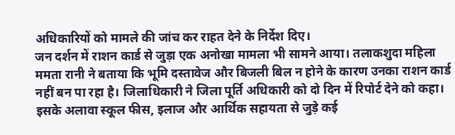अधिकारियों को मामले की जांच कर राहत देने के निर्देश दिए।
जन दर्शन में राशन कार्ड से जुड़ा एक अनोखा मामला भी सामने आया। तलाकशुदा महिला ममता रानी ने बताया कि भूमि दस्तावेज और बिजली बिल न होने के कारण उनका राशन कार्ड नहीं बन पा रहा है। जिलाधिकारी ने जिला पूर्ति अधिकारी को दो दिन में रिपोर्ट देने को कहा।
इसके अलावा स्कूल फीस, इलाज और आर्थिक सहायता से जुड़े कई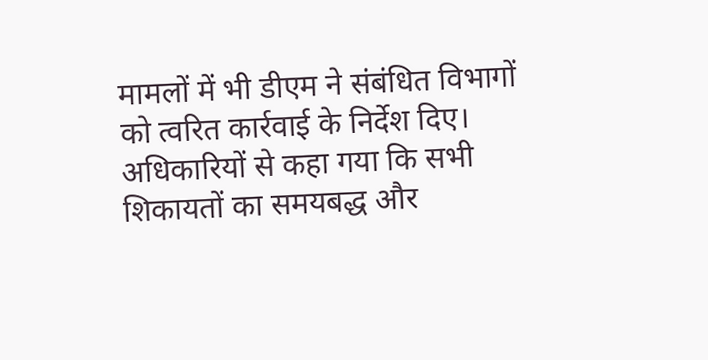मामलों में भी डीएम ने संबंधित विभागों को त्वरित कार्रवाई के निर्देश दिए। अधिकारियों से कहा गया कि सभी शिकायतों का समयबद्ध और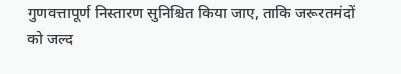गुणवत्तापूर्ण निस्तारण सुनिश्चित किया जाए, ताकि जरूरतमंदों को जल्द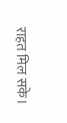राहत मिल सके।